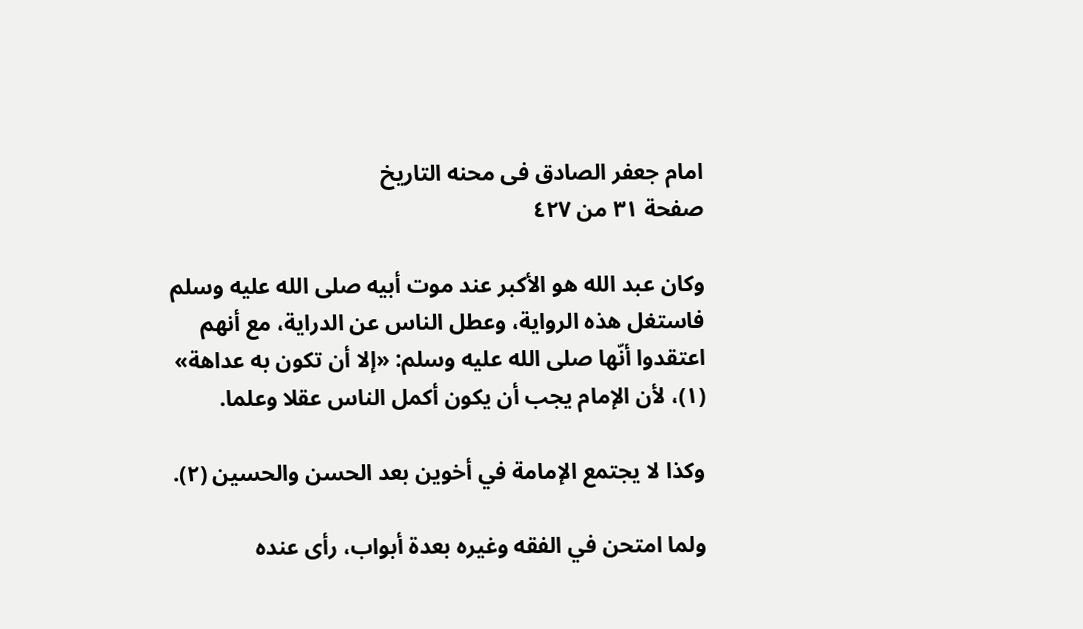امام جعفر الصادق فی محنه التاریخ
صفحة ٣١ من ٤٢٧

وكان عبد الله هو الأكبر عند موت أبيه صلى الله عليه وسلم فاستغل هذه الرواية، وعطل الناس عن الدراية، مع أنهم اعتقدوا أنّها صلى الله عليه وسلم: «إلا أن تكون به عداهة» (١)، لأن الإمام يجب أن يكون أكمل الناس عقلا وعلما.

وكذا لا يجتمع الإمامة في أخوين بعد الحسن والحسين (٢).

ولما امتحن في الفقه وغيره بعدة أبواب، رأى عنده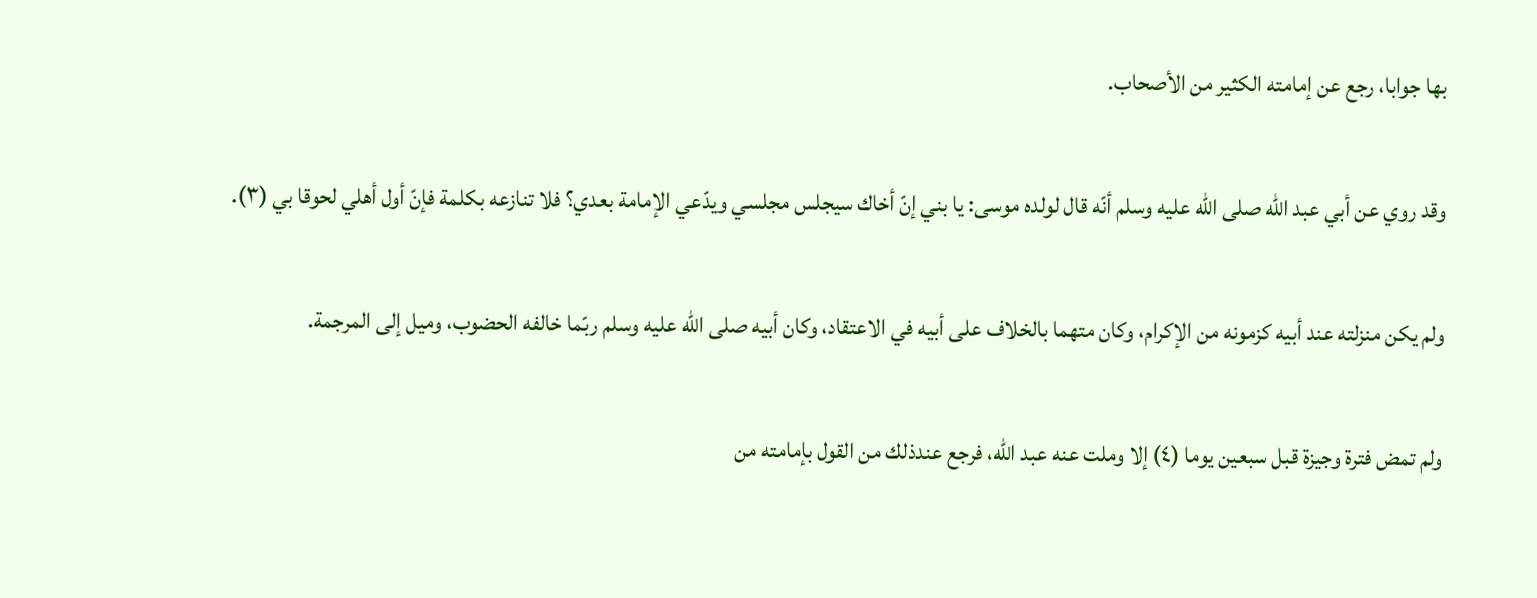بها جوابا، رجع عن إمامته الكثير من الأصحاب.

وقد روي عن أبي عبد الله صلى الله عليه وسلم أنّه قال لولده موسى: يا بني إنّ أخاك سيجلس مجلسي ويدّعي الإمامة بعدي؟ فلا تنازعه بكلمة فإنّ أول أهلي لحوقا بي (٣).

ولم يكن منزلته عند أبيه كزمونه من الإكرام، وكان متهما بالخلاف على أبيه في الاعتقاد، وكان أبيه صلى الله عليه وسلم ربّما خالفه الحضوب، وميل إلى المرجمة.

ولم تمض فترة وجيزة قبل سبعين يوما (٤) إلا وملت عنه عبد الله، فرجع عندذلك من القول بإمامته من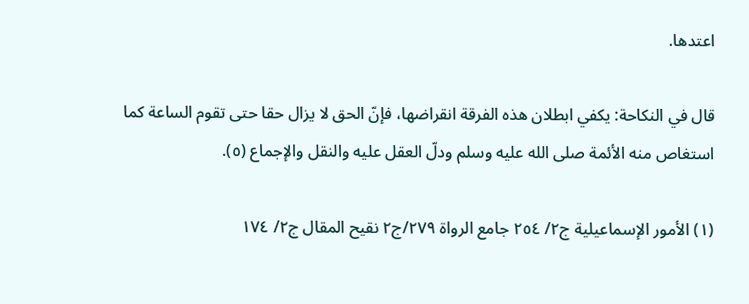اعتدها.

قال في النكاحة: يكفي ابطلان هذه الفرقة انقراضها، فإنّ الحق لا يزال حقا حتى تقوم الساعة كما استغاص منه الأئمة صلى الله عليه وسلم ودلّ العقل عليه والنقل والإجماع (٥).

(١) الأمور الإسماعيلية ج٢/ ٢٥٤ جامع الرواة ٢٧٩/ج٢ نقيح المقال ج٢/ ١٧٤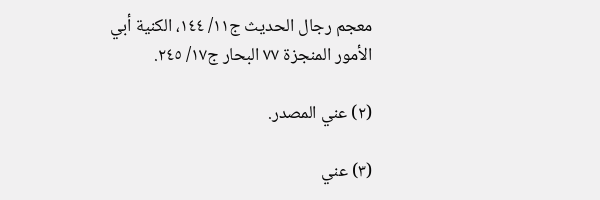معجم رجال الحديث ج١١/ ١٤٤، الكنية أبي الأمور المنجزة ٧٧ البحار ج١٧/ ٢٤٥.

(٢) عني المصدر.

(٣) عني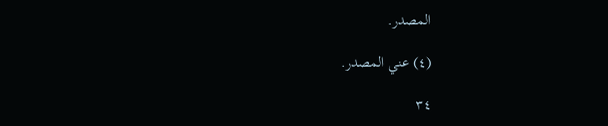المصدر.

(٤) عني المصدر.

٣٤